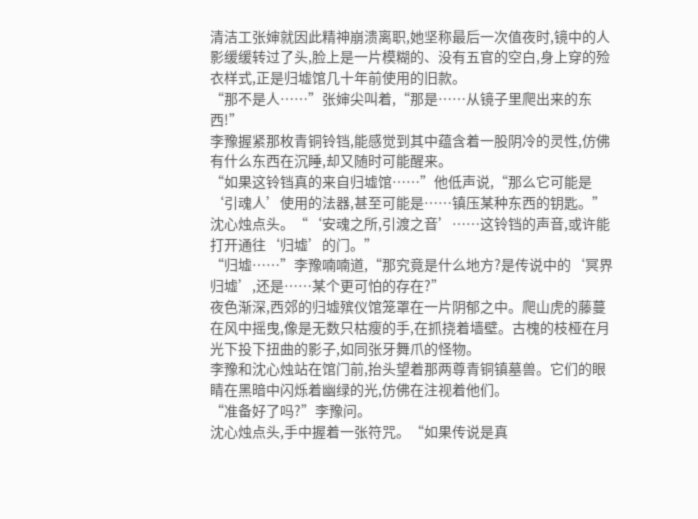清洁工张婶就因此精神崩溃离职,她坚称最后一次值夜时,镜中的人影缓缓转过了头,脸上是一片模糊的、没有五官的空白,身上穿的殓衣样式,正是归墟馆几十年前使用的旧款。
“那不是人……”张婶尖叫着,“那是……从镜子里爬出来的东西!”
李豫握紧那枚青铜铃铛,能感觉到其中蕴含着一股阴冷的灵性,仿佛有什么东西在沉睡,却又随时可能醒来。
“如果这铃铛真的来自归墟馆……”他低声说,“那么它可能是‘引魂人’使用的法器,甚至可能是……镇压某种东西的钥匙。”
沈心烛点头。“‘安魂之所,引渡之音’……这铃铛的声音,或许能打开通往‘归墟’的门。”
“归墟……”李豫喃喃道,“那究竟是什么地方?是传说中的‘冥界归墟’,还是……某个更可怕的存在?”
夜色渐深,西郊的归墟殡仪馆笼罩在一片阴郁之中。爬山虎的藤蔓在风中摇曳,像是无数只枯瘦的手,在抓挠着墙壁。古槐的枝桠在月光下投下扭曲的影子,如同张牙舞爪的怪物。
李豫和沈心烛站在馆门前,抬头望着那两尊青铜镇墓兽。它们的眼睛在黑暗中闪烁着幽绿的光,仿佛在注视着他们。
“准备好了吗?”李豫问。
沈心烛点头,手中握着一张符咒。“如果传说是真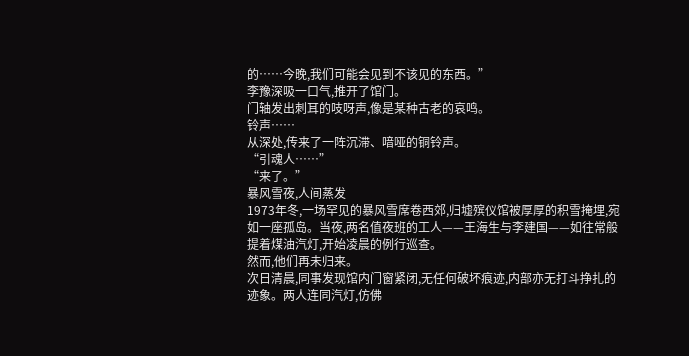的……今晚,我们可能会见到不该见的东西。”
李豫深吸一口气,推开了馆门。
门轴发出刺耳的吱呀声,像是某种古老的哀鸣。
铃声……
从深处,传来了一阵沉滞、喑哑的铜铃声。
“引魂人……”
“来了。”
暴风雪夜,人间蒸发
1973年冬,一场罕见的暴风雪席卷西郊,归墟殡仪馆被厚厚的积雪掩埋,宛如一座孤岛。当夜,两名值夜班的工人——王海生与李建国——如往常般提着煤油汽灯,开始凌晨的例行巡查。
然而,他们再未归来。
次日清晨,同事发现馆内门窗紧闭,无任何破坏痕迹,内部亦无打斗挣扎的迹象。两人连同汽灯,仿佛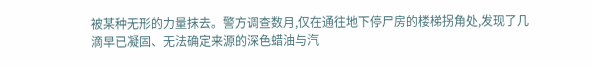被某种无形的力量抹去。警方调查数月,仅在通往地下停尸房的楼梯拐角处,发现了几滴早已凝固、无法确定来源的深色蜡油与汽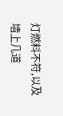灯燃料不符,以及墙上几道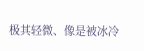极其轻微、像是被冰冷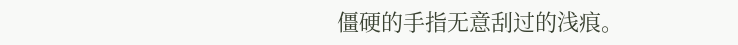僵硬的手指无意刮过的浅痕。